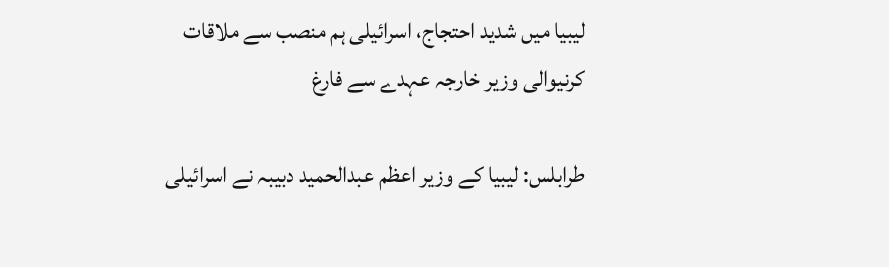لیبیا میں شدید احتجاج، اسرائیلی ہم منصب سے ملاقات کرنیوالی وزیر خارجہ عہدے سے فارغ

طرابلس: لیبیا کے وزیر اعظم عبدالحمید دبیبہ نے اسرائیلی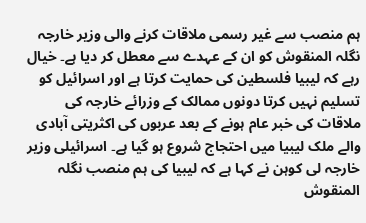ہم منصب سے غیر رسمی ملاقات کرنے والی وزیر خارجہ نگلہ المنقوش کو ان کے عہدے سے معطل کر دیا ہے۔ خیال رہے کہ لیبیا فلسطین کی حمایت کرتا ہے اور اسرائیل کو تسلیم نہیں کرتا دونوں ممالک کے وزرائے خارجہ کی ملاقات کی خبر عام ہونے کے بعد عربوں کی اکثریتی آبادی والے ملک لیبیا میں احتجاج شروع ہو گیا ہے۔ اسرائیلی وزیر خارجہ لی کوہن نے کہا ہے کہ لیبیا کی ہم منصب نگلہ المنقوش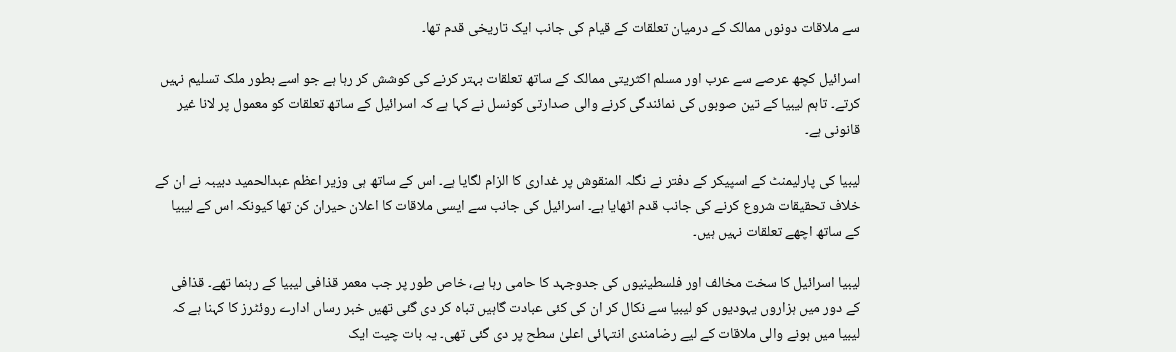سے ملاقات دونوں ممالک کے درمیان تعلقات کے قیام کی جانب ایک تاریخی قدم تھا۔

اسرائیل کچھ عرصے سے عرب اور مسلم اکثریتی ممالک کے ساتھ تعلقات بہتر کرنے کی کوشش کر رہا ہے جو اسے بطور ملک تسلیم نہیں کرتے۔ تاہم لیبیا کے تین صوبوں کی نمائندگی کرنے والی صدارتی کونسل نے کہا ہے کہ اسرائیل کے ساتھ تعلقات کو معمول پر لانا غیر قانونی ہے۔

لیبیا کی پارلیمنٹ کے اسپیکر کے دفتر نے نگلہ المنقوش پر غداری کا الزام لگایا ہے۔ اس کے ساتھ ہی وزیر اعظم عبدالحمید دبیبہ نے ان کے خلاف تحقیقات شروع کرنے کی جانب قدم اٹھایا ہے۔ اسرائیل کی جانب سے ایسی ملاقات کا اعلان حیران کن تھا کیونکہ اس کے لیبیا کے ساتھ اچھے تعلقات نہیں ہیں۔

لیبیا اسرائیل کا سخت مخالف اور فلسطینیوں کی جدوجہد کا حامی رہا ہے، خاص طور پر جب معمر قذافی لیبیا کے رہنما تھے۔ قذافی کے دور میں ہزاروں یہودیوں کو لیبیا سے نکال کر ان کی کئی عبادت گاہیں تباہ کر دی گئی تھیں خبر رساں ادارے روئٹرز کا کہنا ہے کہ لیبیا میں ہونے والی ملاقات کے لیے رضامندی انتہائی اعلیٰ سطح پر دی گئی تھی۔ یہ بات چیت ایک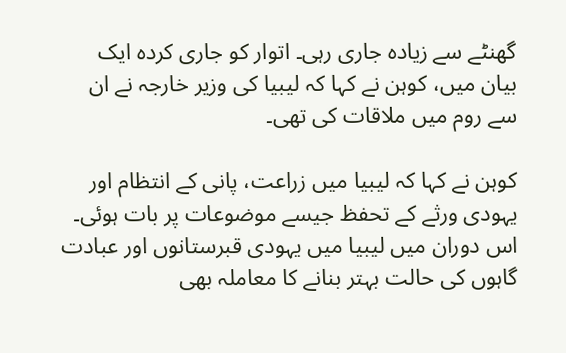گھنٹے سے زیادہ جاری رہی۔ اتوار کو جاری کردہ ایک بیان میں، کوہن نے کہا کہ لیبیا کی وزیر خارجہ نے ان سے روم میں ملاقات کی تھی۔

کوہن نے کہا کہ لیبیا میں زراعت، پانی کے انتظام اور یہودی ورثے کے تحفظ جیسے موضوعات پر بات ہوئی۔ اس دوران میں لیبیا میں یہودی قبرستانوں اور عبادت گاہوں کی حالت بہتر بنانے کا معاملہ بھی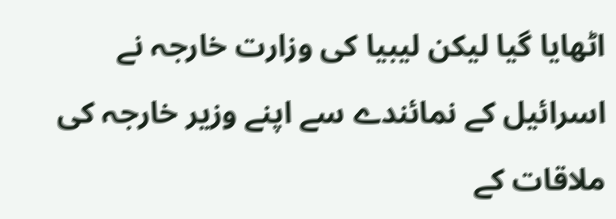اٹھایا گیا لیکن لیبیا کی وزارت خارجہ نے اسرائیل کے نمائندے سے اپنے وزیر خارجہ کی ملاقات کے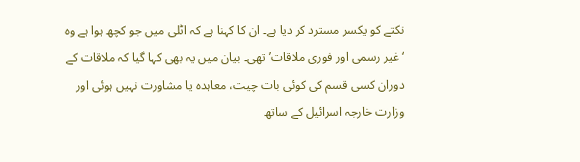نکتے کو یکسر مسترد کر دیا ہے۔ ان کا کہنا ہے کہ اٹلی میں جو کچھ ہوا ہے وہ ‘غیر رسمی اور فوری ملاقات’ تھی۔ بیان میں یہ بھی کہا گیا کہ ملاقات کے دوران کسی قسم کی کوئی بات چیت، معاہدہ یا مشاورت نہیں ہوئی اور وزارت خارجہ اسرائیل کے ساتھ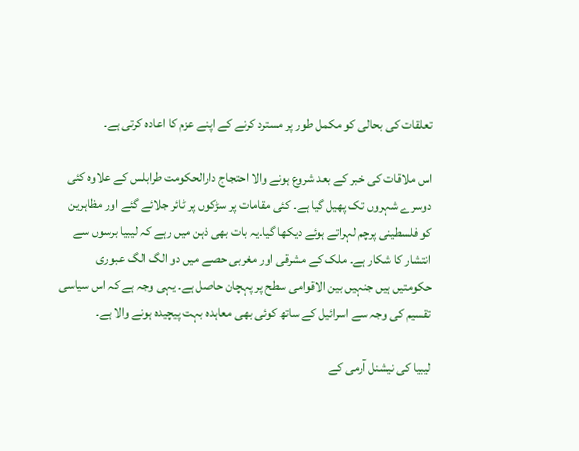تعلقات کی بحالی کو مکمل طور پر مسترد کرنے کے اپنے عزم کا اعادہ کرتی ہے۔

اس ملاقات کی خبر کے بعد شروع ہونے والا احتجاج دارالحکومت طرابلس کے علاوہ کئی دوسرے شہروں تک پھیل گیا ہے۔ کئی مقامات پر سڑکوں پر ٹائر جلائے گئے اور مظاہرین کو فلسطینی پرچم لہراتے ہوئے دیکھا گیا۔یہ بات بھی ذہن میں رہے کہ لیبیا برسوں سے انتشار کا شکار ہے۔ ملک کے مشرقی اور مغربی حصے میں دو الگ الگ عبوری حکومتیں ہیں جنہیں بین الاقوامی سطح پر پہچان حاصل ہے۔ یہی وجہ ہے کہ اس سیاسی تقسیم کی وجہ سے اسرائیل کے ساتھ کوئی بھی معاہدہ بہت پیچیدہ ہونے والا ہے۔

لیبیا کی نیشنل آرمی کے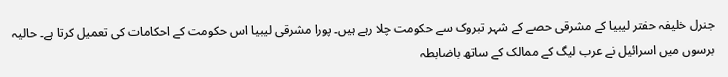جنرل خلیفہ حفتر لیبیا کے مشرقی حصے کے شہر تبروک سے حکومت چلا رہے ہیں۔ پورا مشرقی لیبیا اس حکومت کے احکامات کی تعمیل کرتا ہے۔ حالیہ برسوں میں اسرائیل نے عرب لیگ کے ممالک کے ساتھ باضابطہ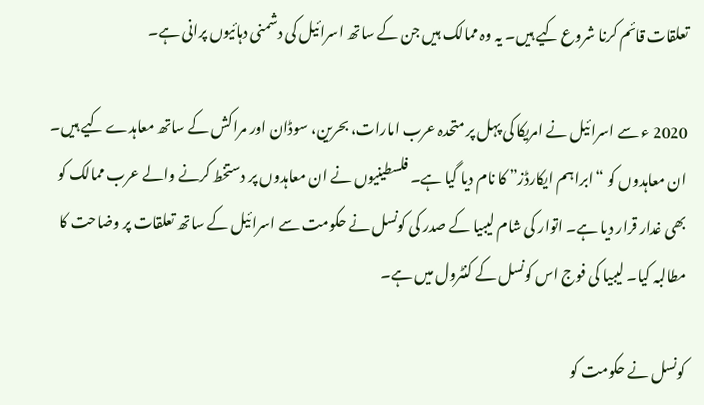تعلقات قائم کرنا شروع کیے ہیں۔ یہ وہ ممالک ہیں جن کے ساتھ اسرائیل کی دشمنی دہائیوں پرانی ہے۔

2020 ء سے اسرائیل نے امریکا کی پہل پر متحدہ عرب امارات، بحرین، سوڈان اور مراکش کے ساتھ معاہدے کیے ہیں۔ ان معاہدوں کو “ابراہم ایکارڈز” کا نام دیا گیا ہے۔ فلسطینیوں نے ان معاہدوں پر دستخط کرنے والے عرب ممالک کو بھی غدار قرار دیا ہے۔ اتوار کی شام لیبیا کے صدر کی کونسل نے حکومت سے اسرائیل کے ساتھ تعلقات پر وضاحت کا مطالبہ کیا۔ لیبیا کی فوج اس کونسل کے کنٹرول میں ہے۔

کونسل نے حکومت کو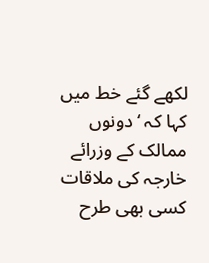لکھے گئے خط میں کہا کہ ‘دونوں ممالک کے وزرائے خارجہ کی ملاقات کسی بھی طرح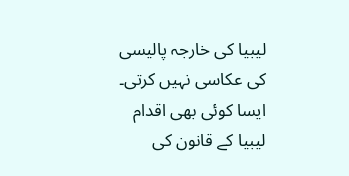لیبیا کی خارجہ پالیسی کی عکاسی نہیں کرتی۔ ایسا کوئی بھی اقدام لیبیا کے قانون کی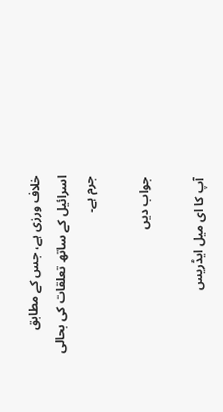خلاف ورزی ہے، جس کے مطابق اسرائیل کے ساتھ تعلقات کی بحالی جرم ہے۔

جواب دیں

آپ کا ای میل ایڈریس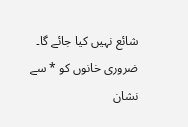شائع نہیں کیا جائے گا۔ ضروری خانوں کو * سے نشان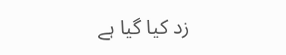زد کیا گیا ہے